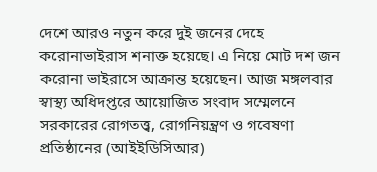দেশে আরও নতুন করে দুই জনের দেহে করোনাভাইরাস শনাক্ত হয়েছে। এ নিয়ে মোট দশ জন করোনা ভাইরাসে আক্রান্ত হয়েছেন। আজ মঙ্গলবার স্বাস্থ্য অধিদপ্তরে আয়োজিত সংবাদ সম্মেলনে সরকারের রোগতত্ত্ব, রোগনিয়ন্ত্রণ ও গবেষণা প্রতিষ্ঠানের (আইইডিসিআর)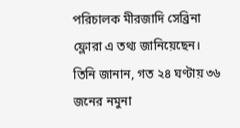পরিচালক মীরজাদি সেব্রিনা ফ্লোরা এ তথ্য জানিয়েছেন।
তিনি জানান, গত ২৪ ঘণ্টায় ৩৬ জনের নমুনা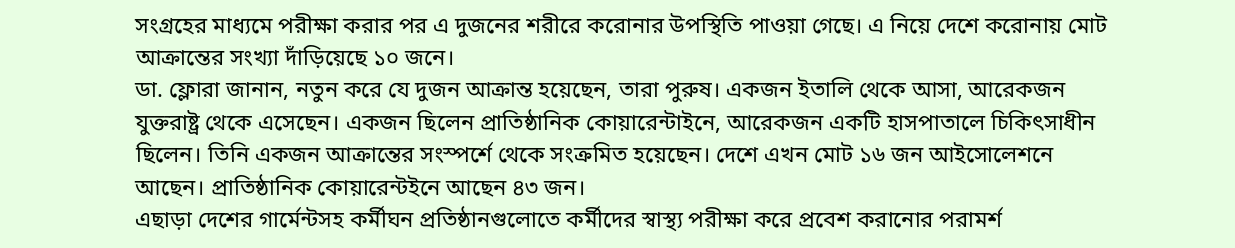সংগ্রহের মাধ্যমে পরীক্ষা করার পর এ দুজনের শরীরে করোনার উপস্থিতি পাওয়া গেছে। এ নিয়ে দেশে করোনায় মোট আক্রান্তের সংখ্যা দাঁড়িয়েছে ১০ জনে।
ডা. ফ্লোরা জানান, নতুন করে যে দুজন আক্রান্ত হয়েছেন, তারা পুরুষ। একজন ইতালি থেকে আসা, আরেকজন যুক্তরাষ্ট্র থেকে এসেছেন। একজন ছিলেন প্রাতিষ্ঠানিক কোয়ারেন্টাইনে, আরেকজন একটি হাসপাতালে চিকিৎসাধীন ছিলেন। তিনি একজন আক্রান্তের সংস্পর্শে থেকে সংক্রমিত হয়েছেন। দেশে এখন মোট ১৬ জন আইসোলেশনে আছেন। প্রাতিষ্ঠানিক কোয়ারেন্টইনে আছেন ৪৩ জন।
এছাড়া দেশের গার্মেন্টসহ কর্মীঘন প্রতিষ্ঠানগুলোতে কর্মীদের স্বাস্থ্য পরীক্ষা করে প্রবেশ করানোর পরামর্শ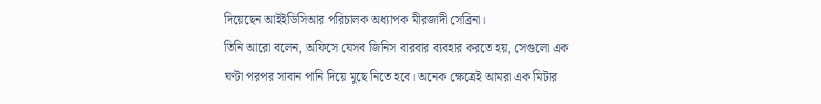দিয়েছেন আইইডিসিআর পরিচালক অধ্যাপক মীরজাদী সেব্রিনা।
তিনি আরো বলেন, অফিসে যেসব জিনিস বারবার ব্যবহার করতে হয়, সেগুলো এক ঘণ্টা পরপর সাবান পানি দিয়ে মুছে নিতে হবে। অনেক ক্ষেত্রেই আমরা এক মিটার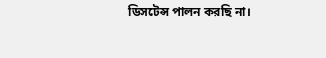ডিসটেন্স পালন করছি না।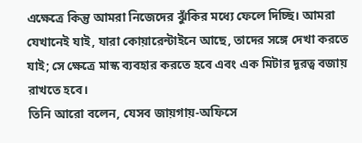এক্ষেত্রে কিন্তু আমরা নিজেদের ঝুঁকির মধ্যে ফেলে দিচ্ছি। আমরা যেখানেই যাই, যারা কোয়ারেন্টাইনে আছে, তাদের সঙ্গে দেখা করতে যাই; সে ক্ষেত্রে মাস্ক ব্যবহার করতে হবে এবং এক মিটার দূরত্ব বজায় রাখতে হবে।
তিনি আরো বলেন, যেসব জায়গায়-অফিসে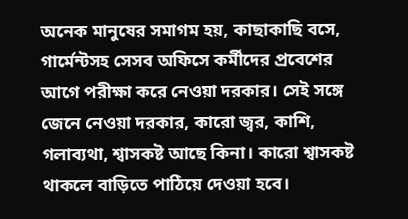অনেক মানুষের সমাগম হয়, কাছাকাছি বসে, গার্মেন্টসহ সেসব অফিসে কর্মীদের প্রবেশের আগে পরীক্ষা করে নেওয়া দরকার। সেই সঙ্গে জেনে নেওয়া দরকার, কারো জ্বর, কাশি, গলাব্যথা, শ্বাসকষ্ট আছে কিনা। কারো শ্বাসকষ্ট থাকলে বাড়িতে পাঠিয়ে দেওয়া হবে।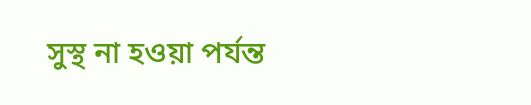সুস্থ না হওয়া পর্যন্ত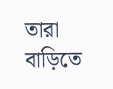তারা বাড়িতে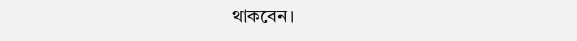থাকবেন।